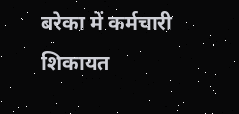बरेका में कर्मचारी शिकायत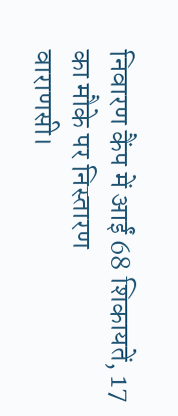निवारण कैंप में आईं 68 शिकायतें, 17 का मौके पर निस्तारण
वाराणसी।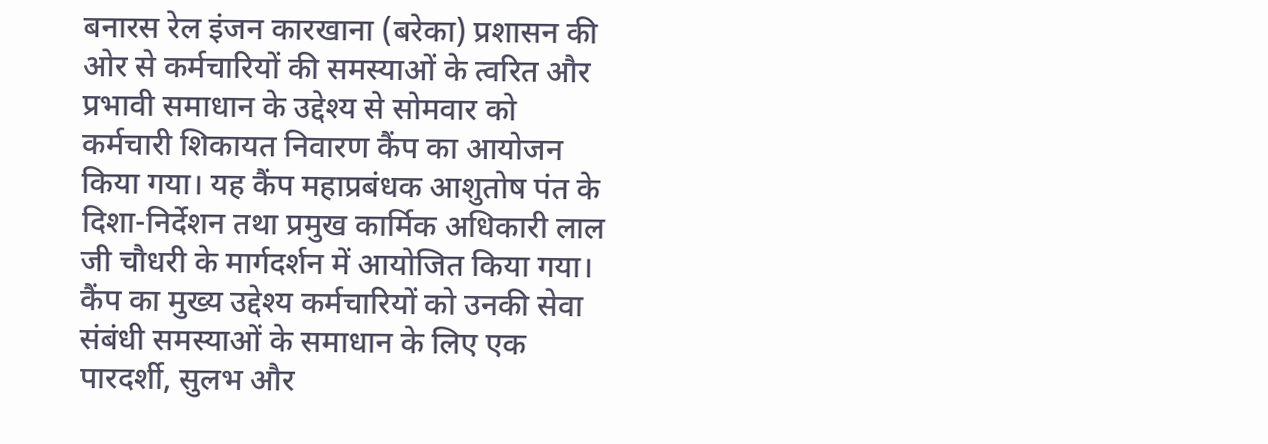बनारस रेल इंजन कारखाना (बरेका) प्रशासन की ओर से कर्मचारियों की समस्याओं के त्वरित और प्रभावी समाधान के उद्देश्य से सोमवार को कर्मचारी शिकायत निवारण कैंप का आयोजन किया गया। यह कैंप महाप्रबंधक आशुतोष पंत के दिशा-निर्देशन तथा प्रमुख कार्मिक अधिकारी लाल जी चौधरी के मार्गदर्शन में आयोजित किया गया। कैंप का मुख्य उद्देश्य कर्मचारियों को उनकी सेवा संबंधी समस्याओं के समाधान के लिए एक पारदर्शी, सुलभ और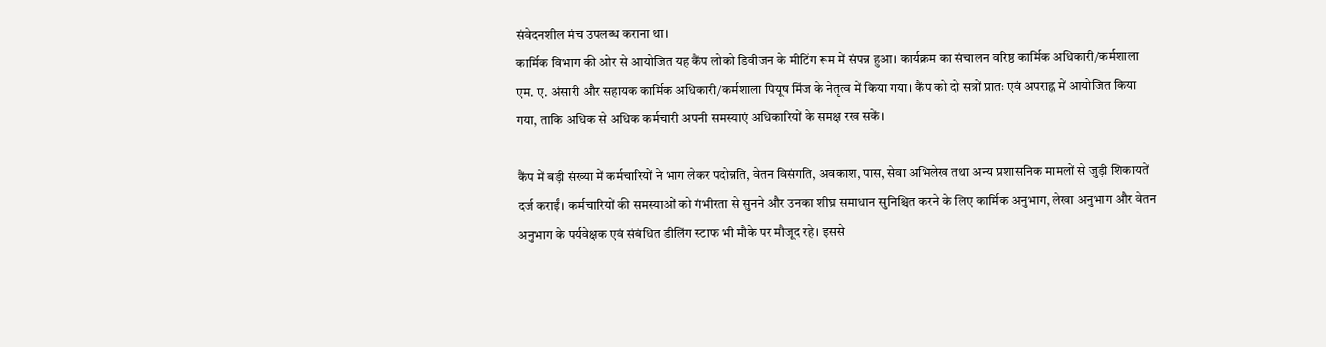संवेदनशील मंच उपलब्ध कराना था।
कार्मिक विभाग की ओर से आयोजित यह कैंप लोको डिवीजन के मीटिंग रूम में संपन्न हुआ। कार्यक्रम का संचालन वरिष्ठ कार्मिक अधिकारी/कर्मशाला एम. ए. अंसारी और सहायक कार्मिक अधिकारी/कर्मशाला पियूष मिंज के नेतृत्व में किया गया। कैंप को दो सत्रों प्रातः एवं अपराह्न में आयोजित किया गया, ताकि अधिक से अधिक कर्मचारी अपनी समस्याएं अधिकारियों के समक्ष रख सकें।

कैंप में बड़ी संख्या में कर्मचारियों ने भाग लेकर पदोन्नति, वेतन विसंगति, अवकाश, पास, सेवा अभिलेख तथा अन्य प्रशासनिक मामलों से जुड़ी शिकायतें दर्ज कराईं। कर्मचारियों की समस्याओं को गंभीरता से सुनने और उनका शीघ्र समाधान सुनिश्चित करने के लिए कार्मिक अनुभाग, लेखा अनुभाग और वेतन अनुभाग के पर्यवेक्षक एवं संबंधित डीलिंग स्टाफ भी मौके पर मौजूद रहे। इससे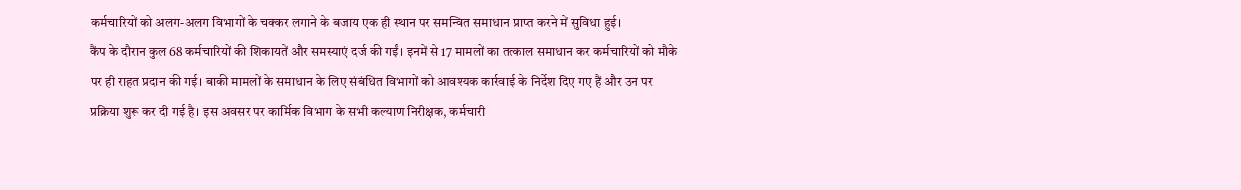कर्मचारियों को अलग-अलग विभागों के चक्कर लगाने के बजाय एक ही स्थान पर समन्वित समाधान प्राप्त करने में सुविधा हुई।
कैंप के दौरान कुल 68 कर्मचारियों की शिकायतें और समस्याएं दर्ज की गईं। इनमें से 17 मामलों का तत्काल समाधान कर कर्मचारियों को मौके पर ही राहत प्रदान की गई। बाकी मामलों के समाधान के लिए संबंधित विभागों को आवश्यक कार्रवाई के निर्देश दिए गए हैं और उन पर प्रक्रिया शुरू कर दी गई है। इस अवसर पर कार्मिक विभाग के सभी कल्याण निरीक्षक, कर्मचारी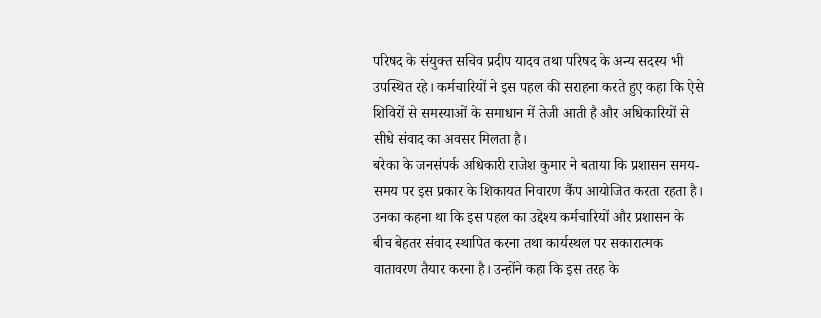परिषद के संयुक्त सचिव प्रदीप यादव तथा परिषद के अन्य सदस्य भी उपस्थित रहे। कर्मचारियों ने इस पहल की सराहना करते हुए कहा कि ऐसे शिविरों से समस्याओं के समाधान में तेजी आती है और अधिकारियों से सीधे संवाद का अवसर मिलता है।
बरेका के जनसंपर्क अधिकारी राजेश कुमार ने बताया कि प्रशासन समय-समय पर इस प्रकार के शिकायत निवारण कैंप आयोजित करता रहता है। उनका कहना था कि इस पहल का उद्देश्य कर्मचारियों और प्रशासन के बीच बेहतर संवाद स्थापित करना तथा कार्यस्थल पर सकारात्मक वातावरण तैयार करना है। उन्होंने कहा कि इस तरह के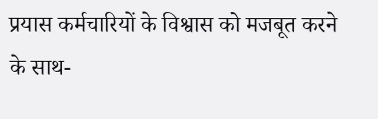प्रयास कर्मचारियों के विश्वास को मजबूत करने के साथ-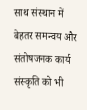साथ संस्थान में बेहतर समन्वय और संतोषजनक कार्य संस्कृति को भी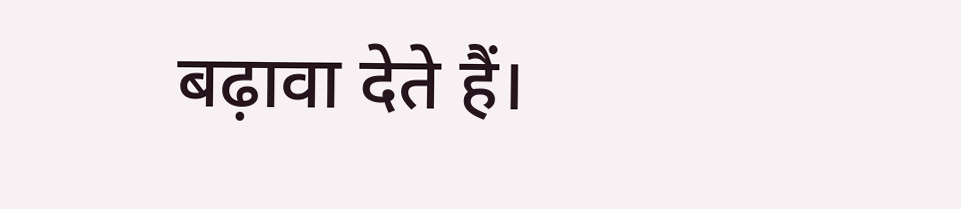बढ़ावा देते हैं।